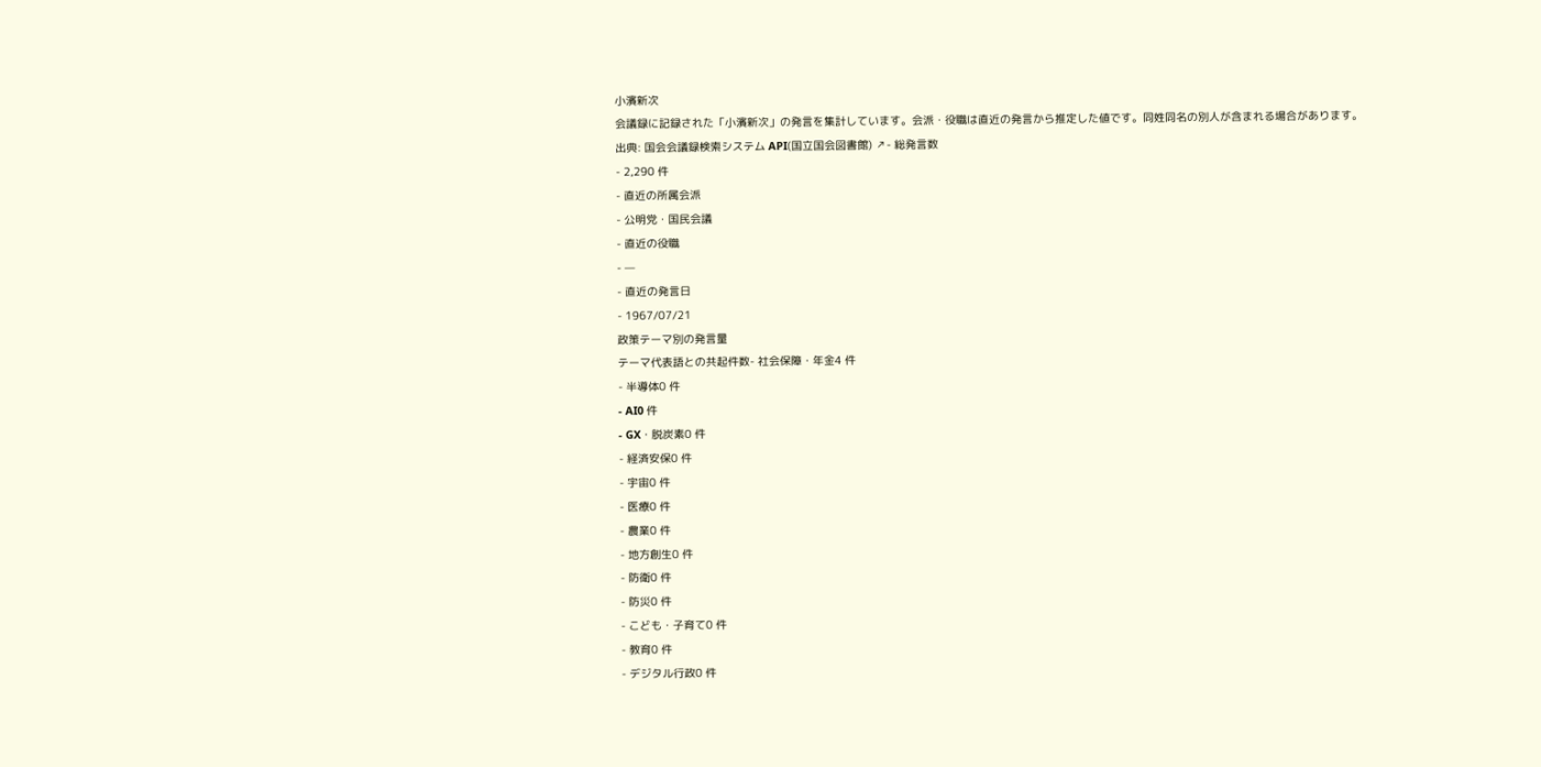小濱新次
会議録に記録された「小濱新次」の発言を集計しています。会派・役職は直近の発言から推定した値です。同姓同名の別人が含まれる場合があります。
出典: 国会会議録検索システム API(国立国会図書館) ↗- 総発言数
- 2,290 件
- 直近の所属会派
- 公明党・国民会議
- 直近の役職
- —
- 直近の発言日
- 1967/07/21
政策テーマ別の発言量
テーマ代表語との共起件数- 社会保障・年金4 件
- 半導体0 件
- AI0 件
- GX・脱炭素0 件
- 経済安保0 件
- 宇宙0 件
- 医療0 件
- 農業0 件
- 地方創生0 件
- 防衛0 件
- 防災0 件
- こども・子育て0 件
- 教育0 件
- デジタル行政0 件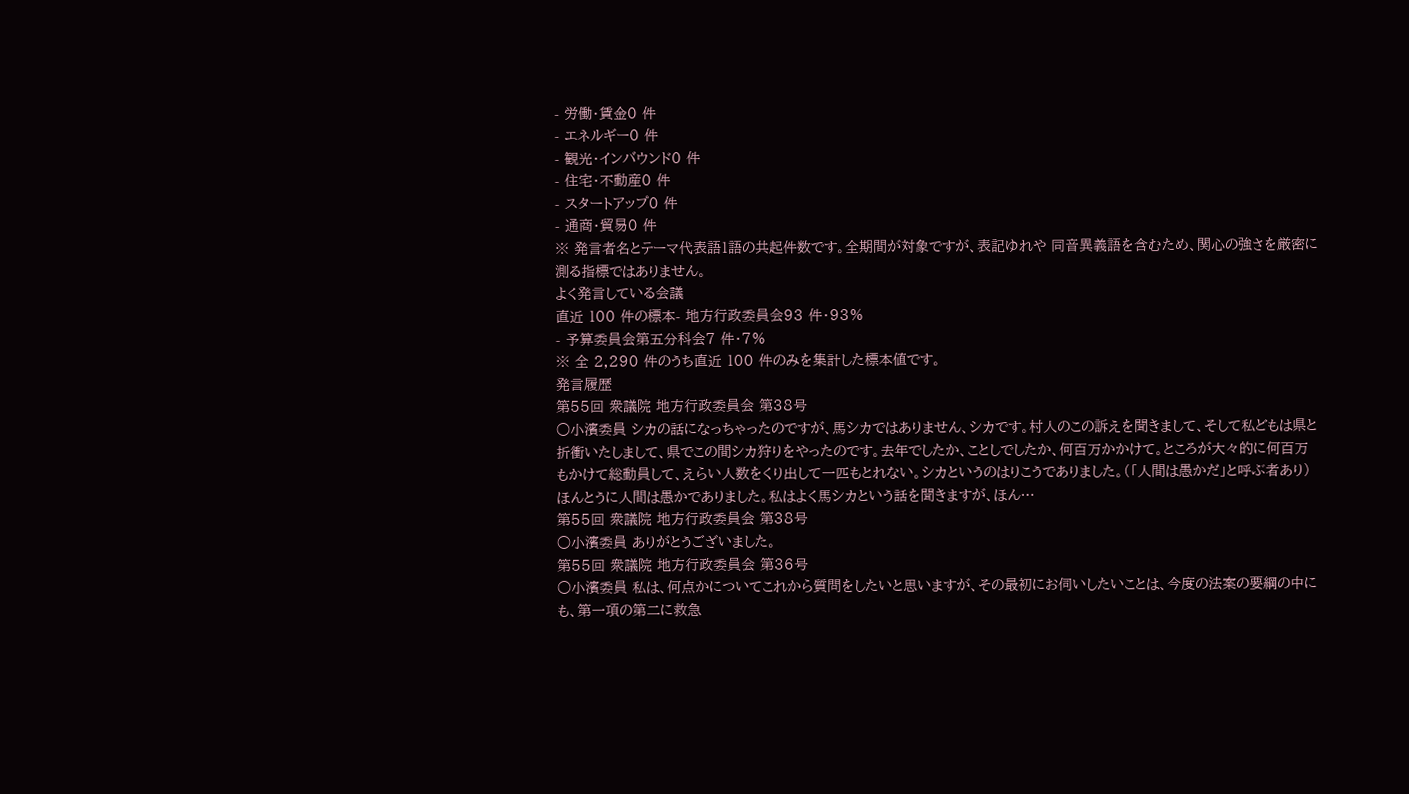- 労働・賃金0 件
- エネルギー0 件
- 観光・インバウンド0 件
- 住宅・不動産0 件
- スタートアップ0 件
- 通商・貿易0 件
※ 発言者名とテーマ代表語1語の共起件数です。全期間が対象ですが、表記ゆれや 同音異義語を含むため、関心の強さを厳密に測る指標ではありません。
よく発言している会議
直近 100 件の標本- 地方行政委員会93 件・93%
- 予算委員会第五分科会7 件・7%
※ 全 2,290 件のうち直近 100 件のみを集計した標本値です。
発言履歴
第55回 衆議院 地方行政委員会 第38号
○小濱委員 シカの話になっちゃったのですが、馬シカではありません、シカです。村人のこの訴えを聞きまして、そして私どもは県と折衝いたしまして、県でこの間シカ狩りをやったのです。去年でしたか、ことしでしたか、何百万かかけて。ところが大々的に何百万もかけて総動員して、えらい人数をくり出して一匹もとれない。シカというのはりこうでありました。(「人間は愚かだ」と呼ぶ者あり)ほんとうに人間は愚かでありました。私はよく馬シカという話を聞きますが、ほん…
第55回 衆議院 地方行政委員会 第38号
○小濱委員 ありがとうございました。
第55回 衆議院 地方行政委員会 第36号
○小濱委員 私は、何点かについてこれから質問をしたいと思いますが、その最初にお伺いしたいことは、今度の法案の要綱の中にも、第一項の第二に救急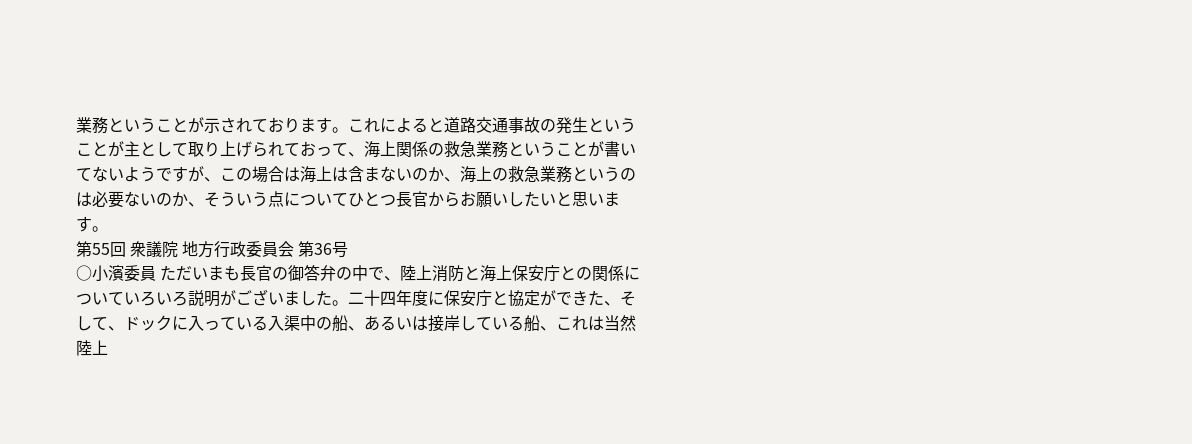業務ということが示されております。これによると道路交通事故の発生ということが主として取り上げられておって、海上関係の救急業務ということが書いてないようですが、この場合は海上は含まないのか、海上の救急業務というのは必要ないのか、そういう点についてひとつ長官からお願いしたいと思います。
第55回 衆議院 地方行政委員会 第36号
○小濱委員 ただいまも長官の御答弁の中で、陸上消防と海上保安庁との関係についていろいろ説明がございました。二十四年度に保安庁と協定ができた、そして、ドックに入っている入渠中の船、あるいは接岸している船、これは当然陸上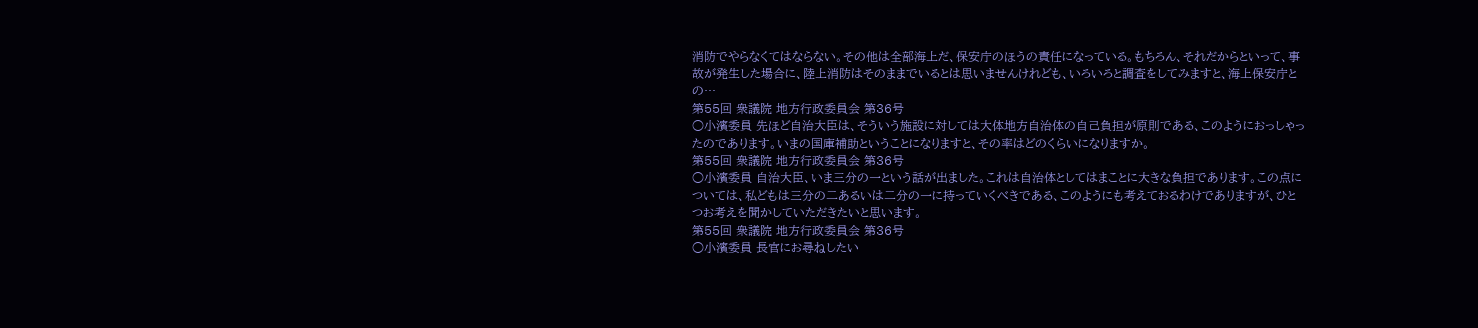消防でやらなくてはならない。その他は全部海上だ、保安庁のほうの責任になっている。もちろん、それだからといって、事故が発生した場合に、陸上消防はそのままでいるとは思いませんけれども、いろいろと調査をしてみますと、海上保安庁との…
第55回 衆議院 地方行政委員会 第36号
○小濱委員 先ほど自治大臣は、そういう施設に対しては大体地方自治体の自己負担が原則である、このようにおっしゃったのであります。いまの国庫補助ということになりますと、その率はどのくらいになりますか。
第55回 衆議院 地方行政委員会 第36号
○小濱委員 自治大臣、いま三分の一という話が出ました。これは自治体としてはまことに大きな負担であります。この点については、私どもは三分の二あるいは二分の一に持っていくべきである、このようにも考えておるわけでありますが、ひとつお考えを聞かしていただきたいと思います。
第55回 衆議院 地方行政委員会 第36号
○小濱委員 長官にお尋ねしたい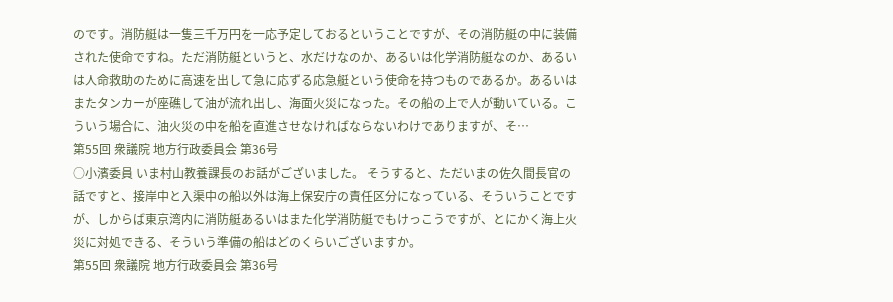のです。消防艇は一隻三千万円を一応予定しておるということですが、その消防艇の中に装備された使命ですね。ただ消防艇というと、水だけなのか、あるいは化学消防艇なのか、あるいは人命救助のために高速を出して急に応ずる応急艇という使命を持つものであるか。あるいはまたタンカーが座礁して油が流れ出し、海面火災になった。その船の上で人が動いている。こういう場合に、油火災の中を船を直進させなければならないわけでありますが、そ…
第55回 衆議院 地方行政委員会 第36号
○小濱委員 いま村山教養課長のお話がございました。 そうすると、ただいまの佐久間長官の話ですと、接岸中と入渠中の船以外は海上保安庁の責任区分になっている、そういうことですが、しからば東京湾内に消防艇あるいはまた化学消防艇でもけっこうですが、とにかく海上火災に対処できる、そういう準備の船はどのくらいございますか。
第55回 衆議院 地方行政委員会 第36号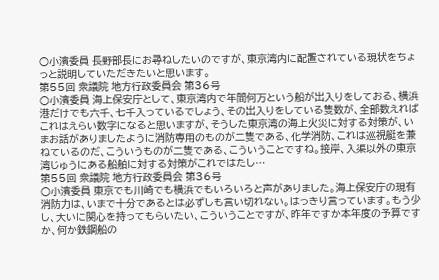○小濱委員 長野部長にお尋ねしたいのですが、東京湾内に配置されている現状をちょっと説明していただきたいと思います。
第55回 衆議院 地方行政委員会 第36号
○小濱委員 海上保安庁として、東京湾内で年間何万という船が出入りをしておる、横浜港だけでも六千、七千入っているでしょう、その出入りをしている隻数が、全部数えればこれはえらい数字になると思いますが、そうした東京湾の海上火災に対する対策が、いまお話がありましたように消防専用のものが二隻である、化学消防、これは巡視艇を兼ねているのだ、こういうものが二隻である、こういうことですね。接岸、入渠以外の東京湾じゅうにある船舶に対する対策がこれではたし…
第55回 衆議院 地方行政委員会 第36号
○小濱委員 東京でも川崎でも横浜でもいろいろと声がありました。海上保安庁の現有消防力は、いまで十分であるとは必ずしも言い切れない。はっきり言っています。もう少し、大いに関心を持ってもらいたい、こういうことですが、昨年ですか本年度の予算ですか、何か鉄鋼船の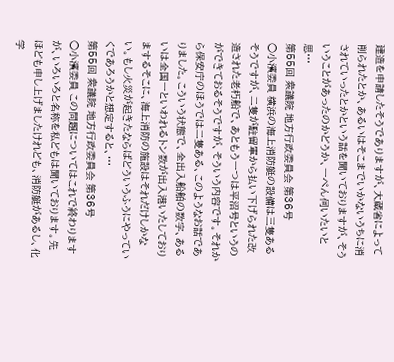建造を申請したそうでありますが、大蔵省によって削られたとか、あるいはそこまでいかないうちに消されていったとかという話を聞いておりますが、そういうことがあったのかどうか、一ぺん伺いたいと思…
第55回 衆議院 地方行政委員会 第36号
○小濱委員 横浜の海上消防艇の設備は三隻あるそうですが、二隻が駐留軍から払い下げられた改造された老朽船で、あともう一つは平沼号というのができておるそうですが、そういう内容です。それから保安庁のほうでは二隻ある、このようなお話でありました。こういう状態で、全出入船舶の数字、あるいは全国一といわれるトン数が出入港いたしておりまするそこに、海上消防の施設はそれだけしかない。もし火災が起きたならばどういうふうにやっていくであろうかと想定すると、…
第55回 衆議院 地方行政委員会 第36号
○小濱委員 この問題についてはこれで終わりますが、いろいろと名称を私どもは聞いております。先ほども申し上げましたけれども、消防艇があるし、化学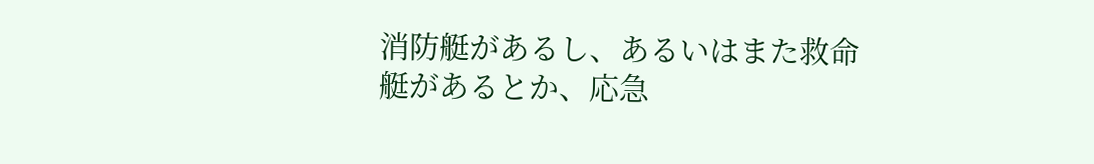消防艇があるし、あるいはまた救命艇があるとか、応急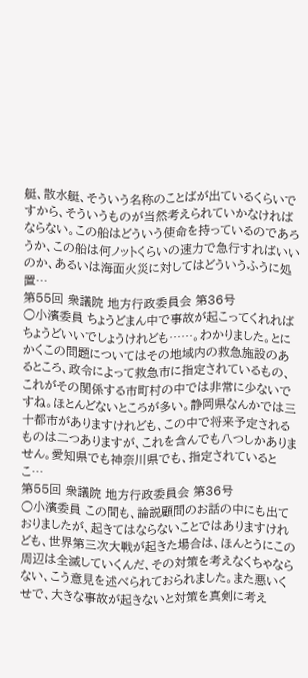艇、散水艇、そういう名称のことばが出ているくらいですから、そういうものが当然考えられていかなければならない。この船はどういう使命を持っているのであろうか、この船は何ノットくらいの速力で急行すればいいのか、あるいは海面火災に対してはどういうふうに処置…
第55回 衆議院 地方行政委員会 第36号
○小濱委員 ちょうどまん中で事故が起こってくれればちょうどいいでしょうけれども……。わかりました。とにかくこの問題についてはその地域内の救急施設のあるところ、政令によって救急市に指定されているもの、これがその関係する市町村の中では非常に少ないですね。ほとんどないところが多い。静岡県なんかでは三十都市がありますけれども、この中で将来予定されるものは二つありますが、これを含んでも八つしかありません。愛知県でも神奈川県でも、指定されているとこ…
第55回 衆議院 地方行政委員会 第36号
○小濱委員 この間も、論説顧問のお話の中にも出ておりましたが、起きてはならないことではありますけれども、世界第三次大戦が起きた場合は、ほんとうにこの周辺は全滅していくんだ、その対策を考えなくちゃならない、こう意見を述べられておられました。また悪いくせで、大きな事故が起きないと対策を真剣に考え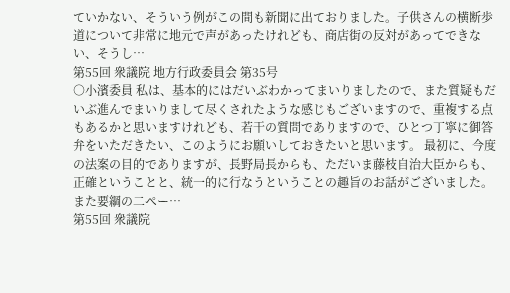ていかない、そういう例がこの間も新聞に出ておりました。子供さんの横断歩道について非常に地元で声があったけれども、商店街の反対があってできない、そうし…
第55回 衆議院 地方行政委員会 第35号
○小濱委員 私は、基本的にはだいぶわかってまいりましたので、また質疑もだいぶ進んでまいりまして尽くされたような感じもございますので、重複する点もあるかと思いますけれども、若干の質問でありますので、ひとつ丁寧に御答弁をいただきたい、このようにお願いしておきたいと思います。 最初に、今度の法案の目的でありますが、長野局長からも、ただいま藤枝自治大臣からも、正確ということと、統一的に行なうということの趣旨のお話がございました。また要綱の二ペー…
第55回 衆議院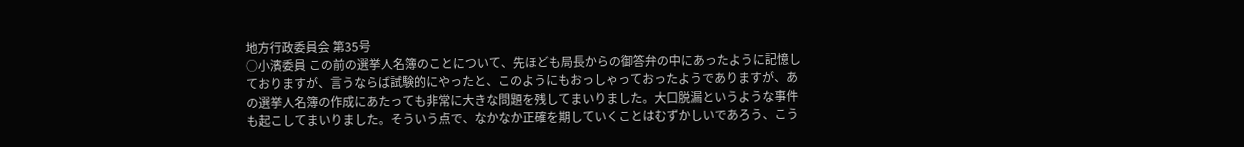地方行政委員会 第35号
○小濱委員 この前の選挙人名簿のことについて、先ほども局長からの御答弁の中にあったように記憶しておりますが、言うならば試験的にやったと、このようにもおっしゃっておったようでありますが、あの選挙人名簿の作成にあたっても非常に大きな問題を残してまいりました。大口脱漏というような事件も起こしてまいりました。そういう点で、なかなか正確を期していくことはむずかしいであろう、こう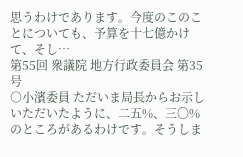思うわけであります。今度のこのことについても、予算を十七億かけて、そし…
第55回 衆議院 地方行政委員会 第35号
○小濱委員 ただいま局長からお示しいただいたように、二五%、三〇%のところがあるわけです。そうしま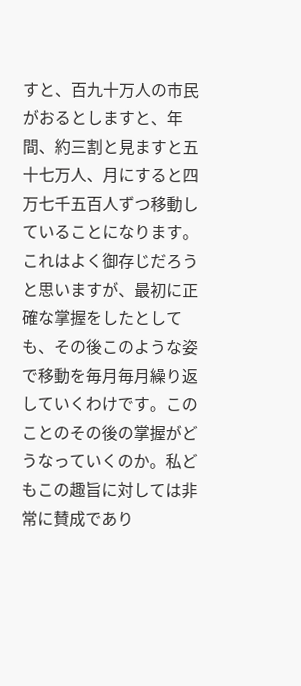すと、百九十万人の市民がおるとしますと、年間、約三割と見ますと五十七万人、月にすると四万七千五百人ずつ移動していることになります。これはよく御存じだろうと思いますが、最初に正確な掌握をしたとしても、その後このような姿で移動を毎月毎月繰り返していくわけです。このことのその後の掌握がどうなっていくのか。私どもこの趣旨に対しては非常に賛成であり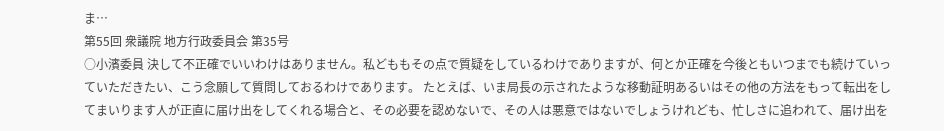ま…
第55回 衆議院 地方行政委員会 第35号
○小濱委員 決して不正確でいいわけはありません。私どももその点で質疑をしているわけでありますが、何とか正確を今後ともいつまでも続けていっていただきたい、こう念願して質問しておるわけであります。 たとえば、いま局長の示されたような移動証明あるいはその他の方法をもって転出をしてまいります人が正直に届け出をしてくれる場合と、その必要を認めないで、その人は悪意ではないでしょうけれども、忙しさに追われて、届け出を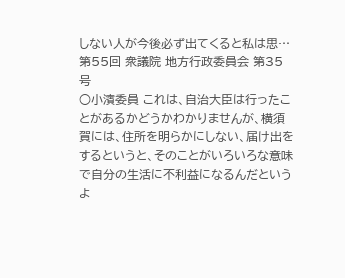しない人が今後必ず出てくると私は思…
第55回 衆議院 地方行政委員会 第35号
○小濱委員 これは、自治大臣は行ったことがあるかどうかわかりませんが、横須賀には、住所を明らかにしない、届け出をするというと、そのことがいろいろな意味で自分の生活に不利益になるんだというよ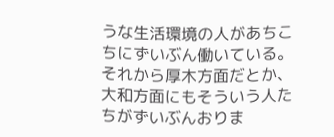うな生活環境の人があちこちにずいぶん働いている。それから厚木方面だとか、大和方面にもそういう人たちがずいぶんおりま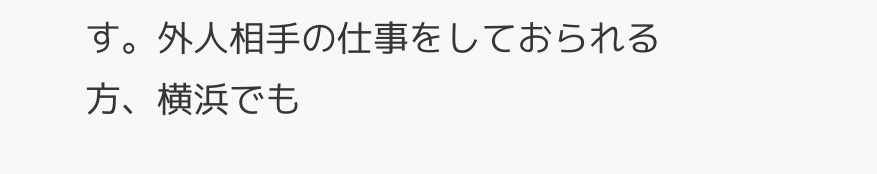す。外人相手の仕事をしておられる方、横浜でも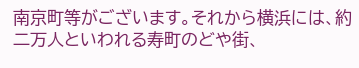南京町等がございます。それから横浜には、約二万人といわれる寿町のどや街、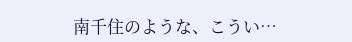南千住のような、こうい…